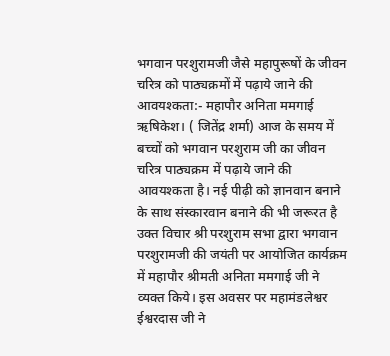भगवान परशुरामजी जैसे महापुरूषों के जीवन चरित्र को पाठ्यक्रमों में पढ़ाये जाने की आवयश्कता:- महापौर अनिता ममगाई
ऋषिकेश। ( जितेंद्र शर्मा) आज के समय में बच्चों को भगवान परशुराम जी का जीवन चरित्र पाठ्यक्रम में पढ़ाये जाने की आवयश्कता है। नई पीढ़ी को ज्ञानवान बनाने के साथ संस्कारवान बनाने की भी जरूरत है उक्त विचार श्री परशुराम सभा द्वारा भगवान परशुरामजी की जयंती पर आयोजित कार्यक्रम में महापौर श्रीमती अनिता ममगाई जी ने व्यक्त किये। इस अवसर पर महामंडलेश्वर ईश्वरदास जी ने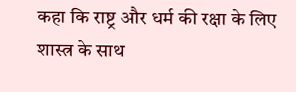कहा कि राष्ट्र और धर्म की रक्षा के लिए शास्त्र के साथ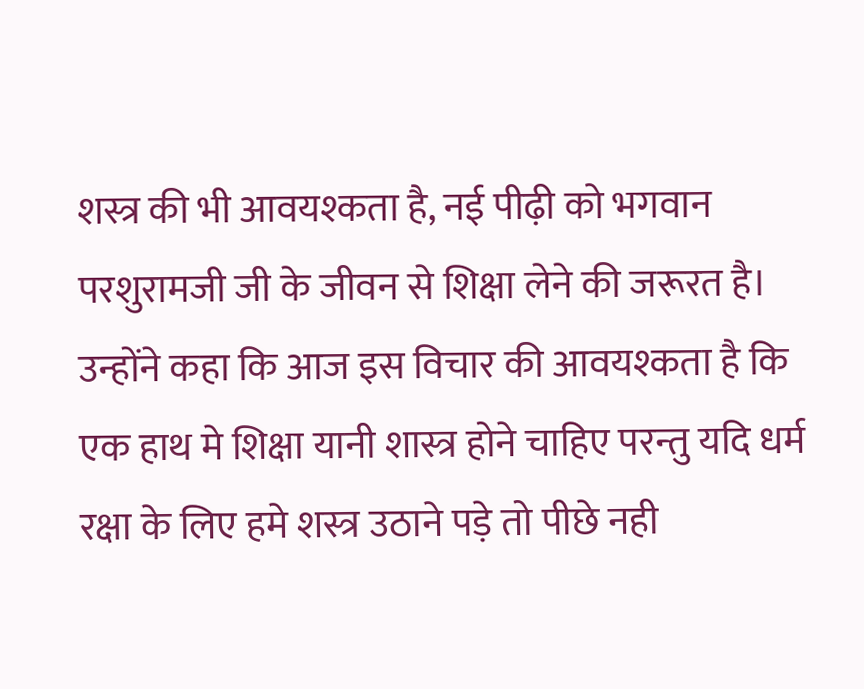शस्त्र की भी आवयश्कता है, नई पीढ़ी को भगवान परशुरामजी जी के जीवन से शिक्षा लेने की जरूरत है। उन्होंने कहा कि आज इस विचार की आवयश्कता है कि एक हाथ मे शिक्षा यानी शास्त्र होने चाहिए परन्तु यदि धर्म रक्षा के लिए हमे शस्त्र उठाने पड़े तो पीछे नही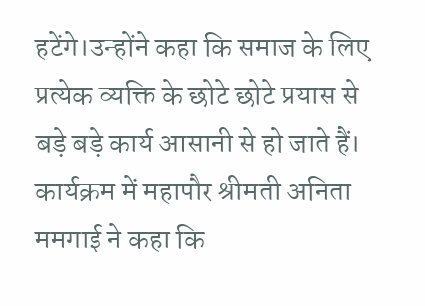हटेंगे।उन्होंने कहा कि समाज के लिए प्रत्येक व्यक्ति के छोटे छोटे प्रयास से बड़े बड़े कार्य आसानी से हो जाते हैं। कार्यक्रम में महापौर श्रीमती अनिता ममगाई ने कहा कि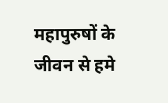महापुरुषों के जीवन से हमे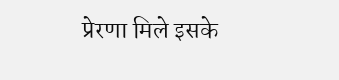प्रेरणा मिले इसके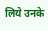लिये उनके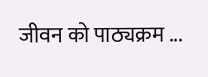जीवन को पाठ्यक्रम ...